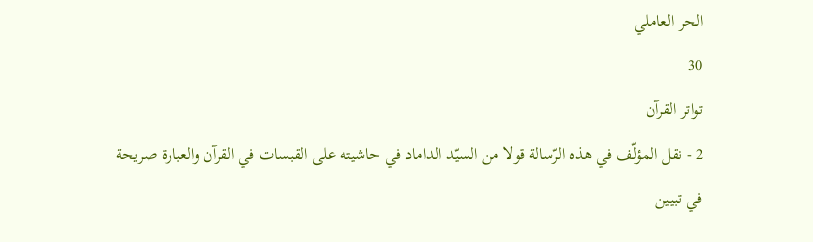الحر العاملي
30
تواتر القرآن
2 - نقل المؤلّف في هذه الرّسالة قولا من السيّد الداماد في حاشيته على القبسات في القرآن والعبارة صريحة في تبيين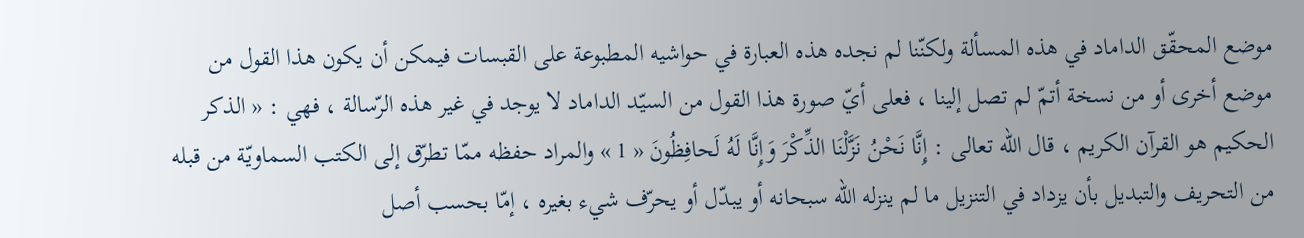موضع المحقّق الداماد في هذه المسألة ولكنّنا لم نجده هذه العبارة في حواشيه المطبوعة على القبسات فيمكن أن يكون هذا القول من موضع أخرى أو من نسخة أتمّ لم تصل إلينا ، فعلى أيّ صورة هذا القول من السيّد الداماد لا يوجد في غير هذه الرّسالة ، فهي : « الذكر الحكيم هو القرآن الكريم ، قال اللّه تعالى : إِنَّا نَحْنُ نَزَّلْنَا الذِّكْرَ وَإِنَّا لَهُ لَحافِظُونَ « 1 » والمراد حفظه ممّا تطرّق إلى الكتب السماويّة من قبله من التحريف والتبديل بأن يزداد في التنزيل ما لم ينزله اللّه سبحانه أو يبدّل أو يحرّف شيء بغيره ، إمّا بحسب أصل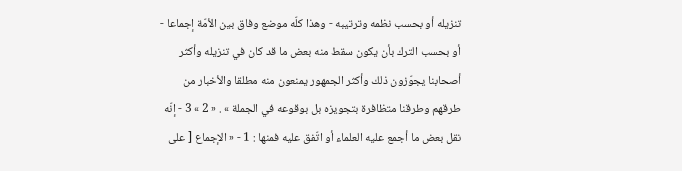تنزيله أو بحسب نظمه وترتيبه - وهذا كلّه موضع وفاق بين الأمّة إجماعا - أو بحسب الترك بأن يكون سقط منه بعض ما قد كان في تنزيله وأكثر أصحابنا يجوّزون ذلك وأكثر الجمهور يمنعون منه مطلقا والأخبار من طرقهم وطرقنا متظافرة بتجويزه بل بوقوعه في الجملة » . « 2 » 3 - إنّه نقل بعض ما أجمع عليه العلماء أو اتّفق عليه فمنها : 1 - « الإجماع [ على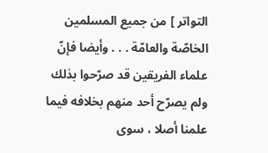التواتر ] من جميع المسلمين الخاصّة والعامّة . . . وأيضا فإنّ علماء الفريقين قد صرّحوا بذلك ولم يصرّح أحد منهم بخلافه فيما علمنا أصلا ، سوى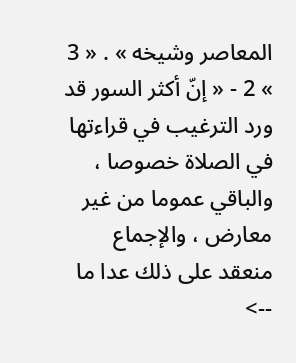المعاصر وشيخه » . « 3 » 2 - « إنّ أكثر السور قد ورد الترغيب في قراءتها في الصلاة خصوصا ، والباقي عموما من غير معارض ، والإجماع منعقد على ذلك عدا ما
-->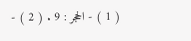( 1 ) - الحجر : 9 . ( 2 ) -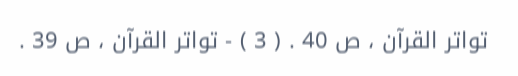تواتر القرآن ، ص 40 . ( 3 ) - تواتر القرآن ، ص 39 .